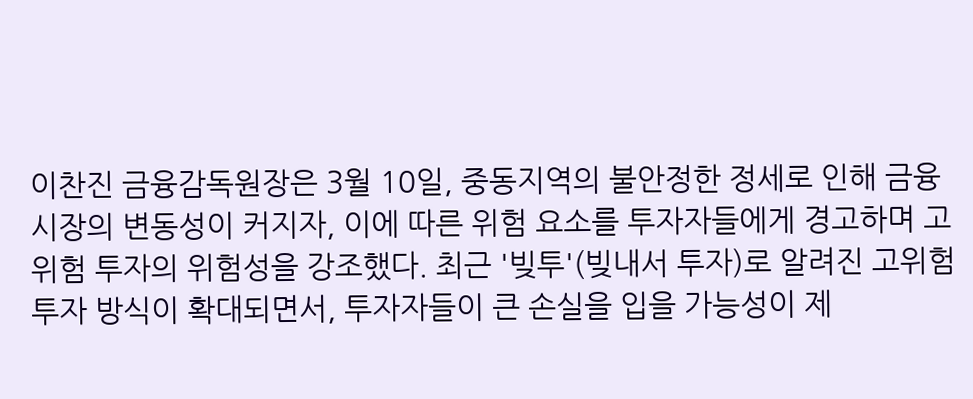이찬진 금융감독원장은 3월 10일, 중동지역의 불안정한 정세로 인해 금융시장의 변동성이 커지자, 이에 따른 위험 요소를 투자자들에게 경고하며 고위험 투자의 위험성을 강조했다. 최근 '빚투'(빚내서 투자)로 알려진 고위험 투자 방식이 확대되면서, 투자자들이 큰 손실을 입을 가능성이 제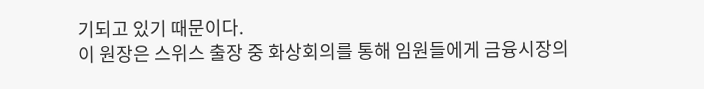기되고 있기 때문이다.
이 원장은 스위스 출장 중 화상회의를 통해 임원들에게 금융시장의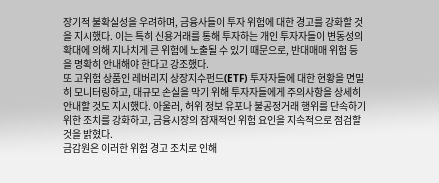장기적 불확실성을 우려하며, 금융사들이 투자 위험에 대한 경고를 강화할 것을 지시했다. 이는 특히 신용거래를 통해 투자하는 개인 투자자들이 변동성의 확대에 의해 지나치게 큰 위험에 노출될 수 있기 때문으로, 반대매매 위험 등을 명확히 안내해야 한다고 강조했다.
또 고위험 상품인 레버리지 상장지수펀드(ETF) 투자자들에 대한 현황을 면밀히 모니터링하고, 대규모 손실을 막기 위해 투자자들에게 주의사항을 상세히 안내할 것도 지시했다. 아울러, 허위 정보 유포나 불공정거래 행위를 단속하기 위한 조치를 강화하고, 금융시장의 잠재적인 위험 요인을 지속적으로 점검할 것을 밝혔다.
금감원은 이러한 위험 경고 조치로 인해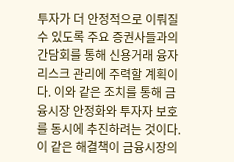투자가 더 안정적으로 이뤄질 수 있도록 주요 증권사들과의 간담회를 통해 신용거래 융자 리스크 관리에 주력할 계획이다. 이와 같은 조치를 통해 금융시장 안정화와 투자자 보호를 동시에 추진하려는 것이다. 이 같은 해결책이 금융시장의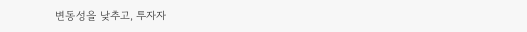변동성을 낮추고, 투자자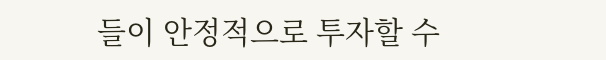들이 안정적으로 투자할 수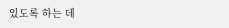있도록 하는 데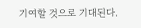기여할 것으로 기대된다.